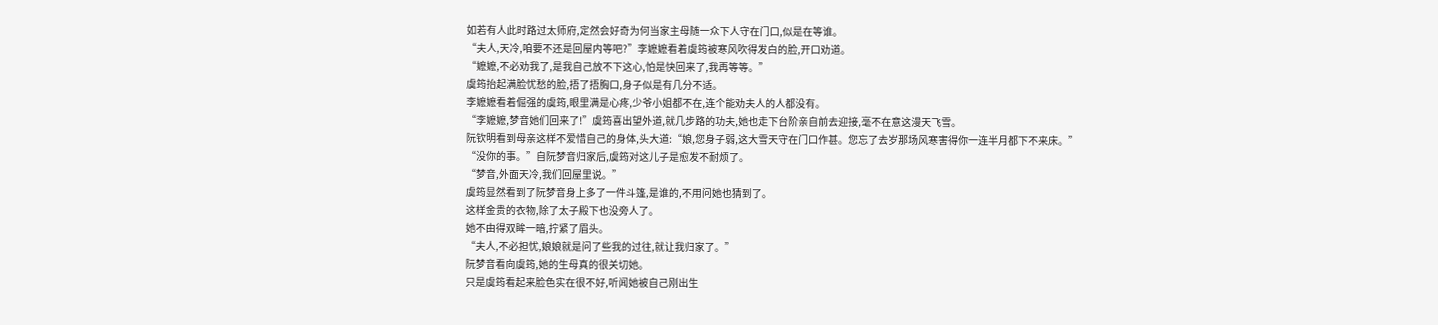如若有人此时路过太师府,定然会好奇为何当家主母随一众下人守在门口,似是在等谁。
“夫人,天冷,咱要不还是回屋内等吧?”李嬷嬷看着虞筠被寒风吹得发白的脸,开口劝道。
“嬷嬷,不必劝我了,是我自己放不下这心,怕是快回来了,我再等等。”
虞筠抬起满脸忧愁的脸,捂了捂胸口,身子似是有几分不适。
李嬷嬷看着倔强的虞筠,眼里满是心疼,少爷小姐都不在,连个能劝夫人的人都没有。
“李嬷嬷,梦音她们回来了!”虞筠喜出望外道,就几步路的功夫,她也走下台阶亲自前去迎接,毫不在意这漫天飞雪。
阮钦明看到母亲这样不爱惜自己的身体,头大道:“娘,您身子弱,这大雪天守在门口作甚。您忘了去岁那场风寒害得你一连半月都下不来床。”
“没你的事。”自阮梦音归家后,虞筠对这儿子是愈发不耐烦了。
“梦音,外面天冷,我们回屋里说。”
虞筠显然看到了阮梦音身上多了一件斗篷,是谁的,不用问她也猜到了。
这样金贵的衣物,除了太子殿下也没旁人了。
她不由得双眸一暗,拧紧了眉头。
“夫人,不必担忧,娘娘就是问了些我的过往,就让我归家了。”
阮梦音看向虞筠,她的生母真的很关切她。
只是虞筠看起来脸色实在很不好,听闻她被自己刚出生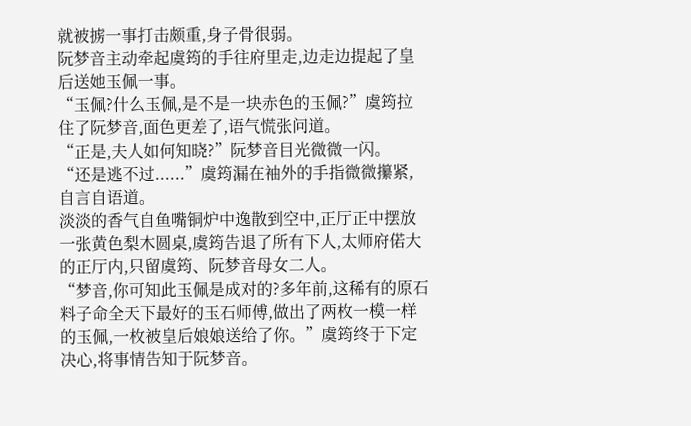就被掳一事打击颇重,身子骨很弱。
阮梦音主动牵起虞筠的手往府里走,边走边提起了皇后送她玉佩一事。
“玉佩?什么玉佩,是不是一块赤色的玉佩?”虞筠拉住了阮梦音,面色更差了,语气慌张问道。
“正是,夫人如何知晓?”阮梦音目光微微一闪。
“还是逃不过......”虞筠漏在袖外的手指微微攥紧,自言自语道。
淡淡的香气自鱼嘴铜炉中逸散到空中,正厅正中摆放一张黄色梨木圆桌,虞筠告退了所有下人,太师府偌大的正厅内,只留虞筠、阮梦音母女二人。
“梦音,你可知此玉佩是成对的?多年前,这稀有的原石料子命全天下最好的玉石师傅,做出了两枚一模一样的玉佩,一枚被皇后娘娘送给了你。”虞筠终于下定决心,将事情告知于阮梦音。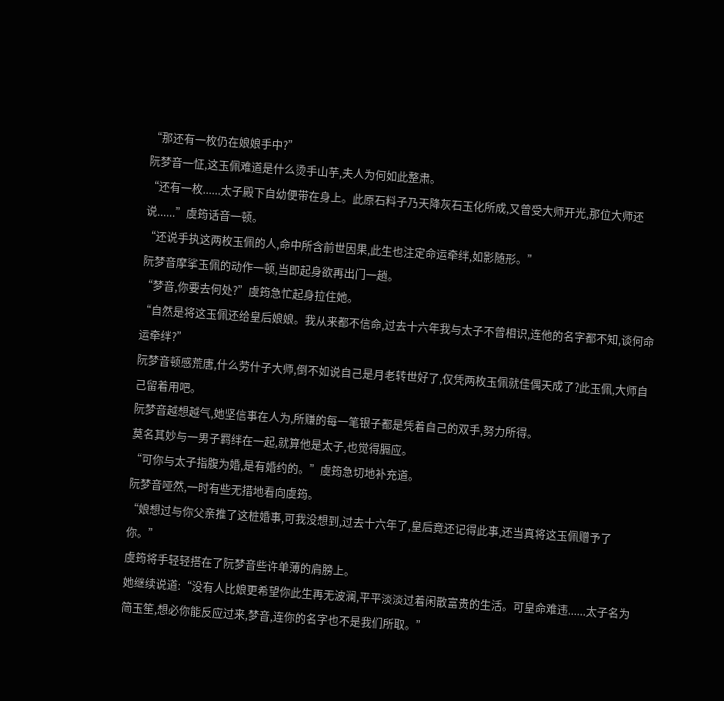“那还有一枚仍在娘娘手中?”
阮梦音一怔,这玉佩难道是什么烫手山芋,夫人为何如此整肃。
“还有一枚......太子殿下自幼便带在身上。此原石料子乃天降灰石玉化所成,又曾受大师开光,那位大师还说......”虞筠话音一顿。
“还说手执这两枚玉佩的人,命中所含前世因果,此生也注定命运牵绊,如影随形。”
阮梦音摩挲玉佩的动作一顿,当即起身欲再出门一趟。
“梦音,你要去何处?”虞筠急忙起身拉住她。
“自然是将这玉佩还给皇后娘娘。我从来都不信命,过去十六年我与太子不曾相识,连他的名字都不知,谈何命运牵绊?”
阮梦音顿感荒唐,什么劳什子大师,倒不如说自己是月老转世好了,仅凭两枚玉佩就佳偶天成了?此玉佩,大师自己留着用吧。
阮梦音越想越气,她坚信事在人为,所赚的每一笔银子都是凭着自己的双手,努力所得。
莫名其妙与一男子羁绊在一起,就算他是太子,也觉得膈应。
“可你与太子指腹为婚,是有婚约的。”虞筠急切地补充道。
阮梦音哑然,一时有些无措地看向虞筠。
“娘想过与你父亲推了这桩婚事,可我没想到,过去十六年了,皇后竟还记得此事,还当真将这玉佩赠予了你。”
虞筠将手轻轻搭在了阮梦音些许单薄的肩膀上。
她继续说道:“没有人比娘更希望你此生再无波澜,平平淡淡过着闲散富贵的生活。可皇命难违......太子名为简玉笙,想必你能反应过来,梦音,连你的名字也不是我们所取。”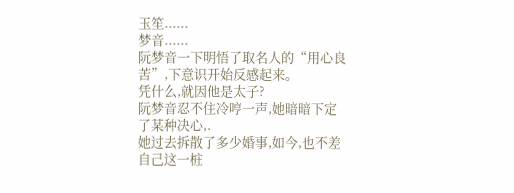玉笙......
梦音......
阮梦音一下明悟了取名人的“用心良苦”,下意识开始反感起来。
凭什么,就因他是太子?
阮梦音忍不住冷哼一声,她暗暗下定了某种决心,.
她过去拆散了多少婚事,如今,也不差自己这一桩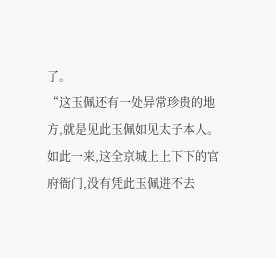了。
“这玉佩还有一处异常珍贵的地方,就是见此玉佩如见太子本人。如此一来,这全京城上上下下的官府衙门,没有凭此玉佩进不去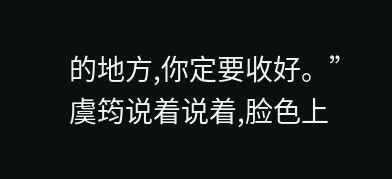的地方,你定要收好。”
虞筠说着说着,脸色上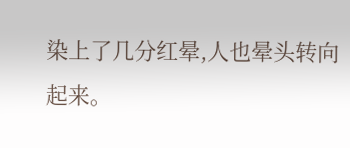染上了几分红晕,人也晕头转向起来。